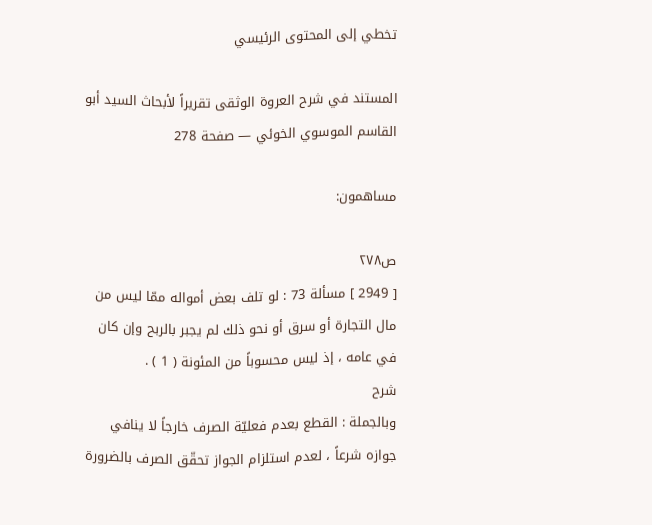تخطي إلى المحتوى الرئيسي

المستند في شرح العروة الوثقى تقريراً لأبحاث السيد أبو القاسم الموسوي الخوئي — صفحة 278

مساهمون:

ص٢٧٨
[ 2949 ] مسألة 73 : لو تلف بعض أمواله ممّا ليس من مال التجارة أو سرق أو نحو ذلك لم يجبر بالربح وإن كان في عامه ، إذ ليس محسوباً من المئونة ( 1 ) .
شرح
وبالجملة : القطع بعدم فعليّة الصرف خارجاً لا ينافي جوازه شرعاً ، لعدم استلزام الجواز تحقّق الصرف بالضرورة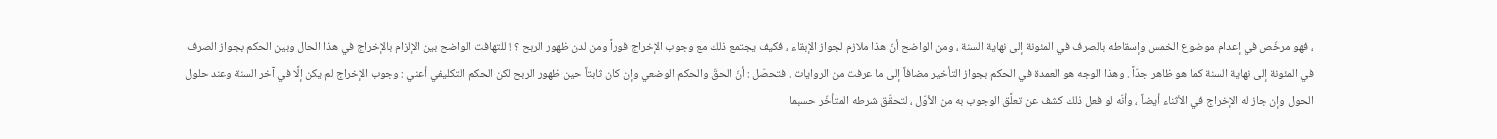، فهو مرخّص في إعدام موضوع الخمس وإسقاطه بالصرف في المئونة إلى نهاية السنة ، ومن الواضح أنّ هذا ملازم لجواز الإبقاء ، فكيف يجتمع ذلك مع وجوب الإخراج فوراً ومن لدن ظهور الربح ؟ ! للتهافت الواضح بين الإلزام بالإخراج في هذا الحال وبين الحكم بجواز الصرف في المئونة إلى نهاية السنة كما هو ظاهر جدّاً . وهذا الوجه هو العمدة في الحكم بجواز التأخير مضافاً إلى ما عرفت من الروايات . فتحصّل : أنّ الحقّ والحكم الوضعي وإن كان ثابتاً حين ظهور الربح لكن الحكم التكليفي أعني : وجوب الإخراج لم يكن إلَّا في آخر السنة وعند حلول الحول وإن جاز له الإخراج في الأثناء أيضاً ، وأنّه لو فعل ذلك كشف عن تعلَّق الوجوب به من الأوّل ، لتحقّق شرطه المتأخّر حسبما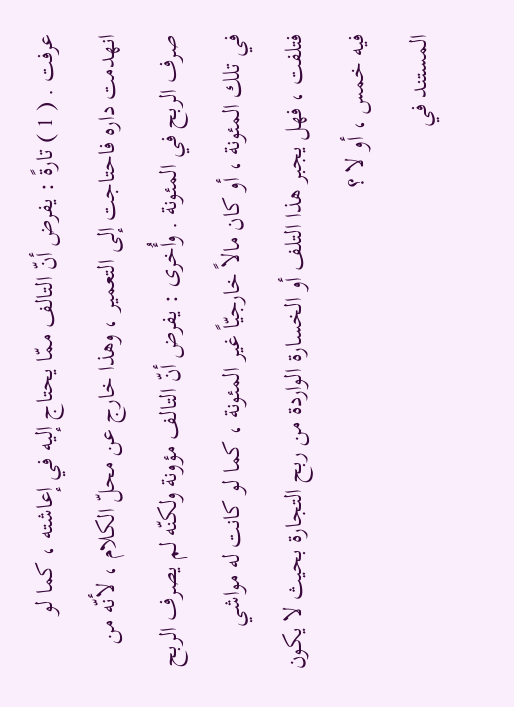عرفت . ( 1 ) تارةً : يفرض أنّ التالف ممّا يحتاج إليه في إعاشته ، كما لو انهدمت داره فاحتاجت إلى التعمير ، وهذا خارج عن محلّ الكلام ، لأنّه من صرف الربح في المئونة . وأُخرى : يفرض أنّ التالف مؤونة ولكنّه لم يصرف الربح في تلك المئونة ، أو كان مالاً خارجيّاً غير المئونة ، كما لو كانت له مواشي فتلفت ، فهل يجبر هذا التلف أو الخسارة الواردة من ربح التجارة بحيث لا يكون فيه خمس ، أو لا ؟
المستند في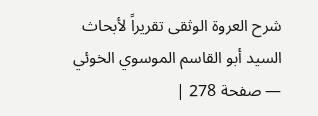شرح العروة الوثقى تقريراً لأبحاث السيد أبو القاسم الموسوي الخوئي — صفحة 278 |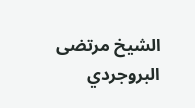الشيخ مرتضى البروجردي